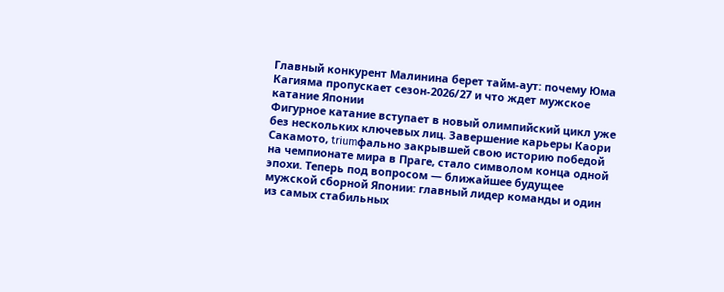Главный конкурент Малинина берет тайм-аут: почему Юма Кагияма пропускает сезон‑2026/27 и что ждет мужское катание Японии
Фигурное катание вступает в новый олимпийский цикл уже без нескольких ключевых лиц. Завершение карьеры Каори Сакамото, triumфально закрывшей свою историю победой на чемпионате мира в Праге, стало символом конца одной эпохи. Теперь под вопросом — ближайшее будущее мужской сборной Японии: главный лидер команды и один из самых стабильных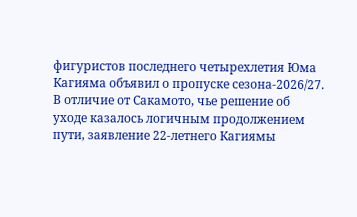фигуристов последнего четырехлетия Юма Кагияма объявил о пропуске сезона‑2026/27.
В отличие от Сакамото, чье решение об уходе казалось логичным продолжением пути, заявление 22‑летнего Кагиямы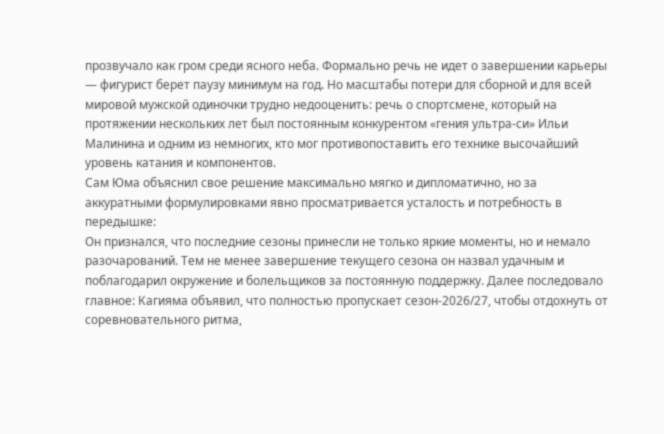прозвучало как гром среди ясного неба. Формально речь не идет о завершении карьеры — фигурист берет паузу минимум на год. Но масштабы потери для сборной и для всей мировой мужской одиночки трудно недооценить: речь о спортсмене, который на протяжении нескольких лет был постоянным конкурентом «гения ультра-си» Ильи Малинина и одним из немногих, кто мог противопоставить его технике высочайший уровень катания и компонентов.
Сам Юма объяснил свое решение максимально мягко и дипломатично, но за аккуратными формулировками явно просматривается усталость и потребность в передышке:
Он признался, что последние сезоны принесли не только яркие моменты, но и немало разочарований. Тем не менее завершение текущего сезона он назвал удачным и поблагодарил окружение и болельщиков за постоянную поддержку. Далее последовало главное: Кагияма объявил, что полностью пропускает сезон‑2026/27, чтобы отдохнуть от соревновательного ритма,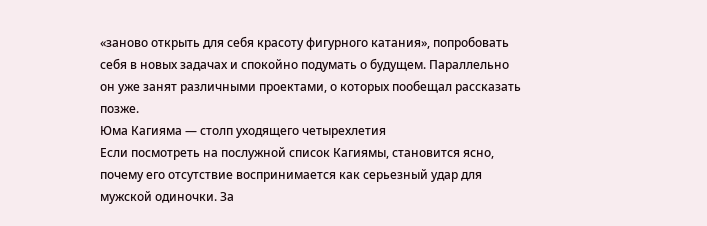«заново открыть для себя красоту фигурного катания», попробовать себя в новых задачах и спокойно подумать о будущем. Параллельно он уже занят различными проектами, о которых пообещал рассказать позже.
Юма Кагияма — столп уходящего четырехлетия
Если посмотреть на послужной список Кагиямы, становится ясно, почему его отсутствие воспринимается как серьезный удар для мужской одиночки. За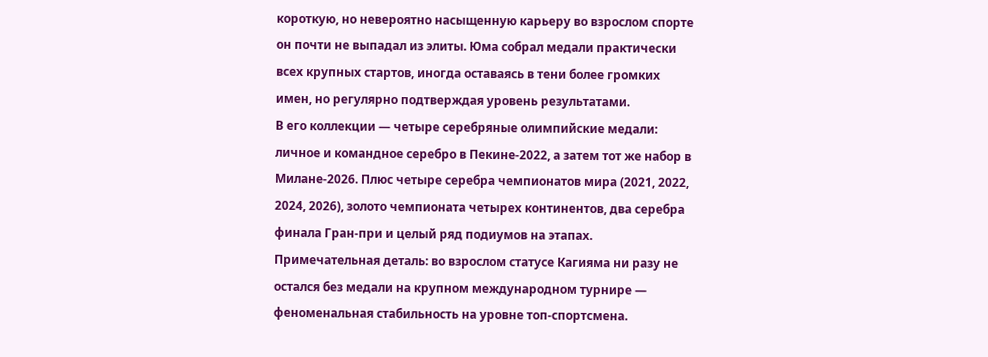короткую, но невероятно насыщенную карьеру во взрослом спорте он почти не выпадал из элиты. Юма собрал медали практически всех крупных стартов, иногда оставаясь в тени более громких имен, но регулярно подтверждая уровень результатами.
В его коллекции — четыре серебряные олимпийские медали: личное и командное серебро в Пекине‑2022, а затем тот же набор в Милане‑2026. Плюс четыре серебра чемпионатов мира (2021, 2022, 2024, 2026), золото чемпионата четырех континентов, два серебра финала Гран-при и целый ряд подиумов на этапах. Примечательная деталь: во взрослом статусе Кагияма ни разу не остался без медали на крупном международном турнире — феноменальная стабильность на уровне топ‑спортсмена.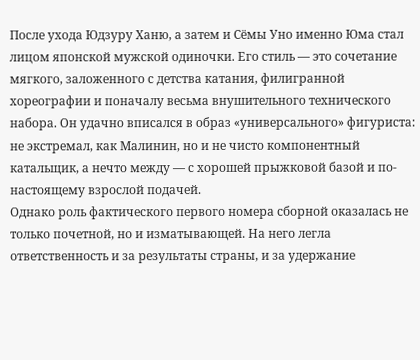После ухода Юдзуру Ханю, а затем и Сёмы Уно именно Юма стал лицом японской мужской одиночки. Его стиль — это сочетание мягкого, заложенного с детства катания, филигранной хореографии и поначалу весьма внушительного технического набора. Он удачно вписался в образ «универсального» фигуриста: не экстремал, как Малинин, но и не чисто компонентный катальщик, а нечто между — с хорошей прыжковой базой и по-настоящему взрослой подачей.
Однако роль фактического первого номера сборной оказалась не только почетной, но и изматывающей. На него легла ответственность и за результаты страны, и за удержание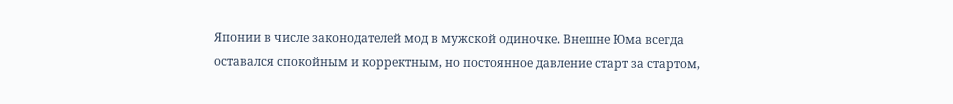Японии в числе законодателей мод в мужской одиночке. Внешне Юма всегда оставался спокойным и корректным, но постоянное давление старт за стартом,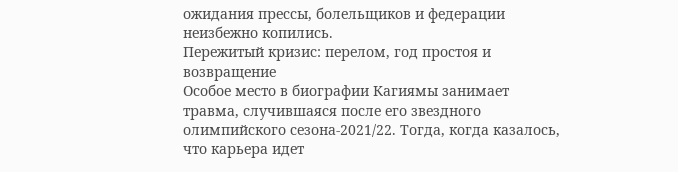ожидания прессы, болельщиков и федерации неизбежно копились.
Пережитый кризис: перелом, год простоя и возвращение
Особое место в биографии Кагиямы занимает травма, случившаяся после его звездного олимпийского сезона‑2021/22. Тогда, когда казалось, что карьера идет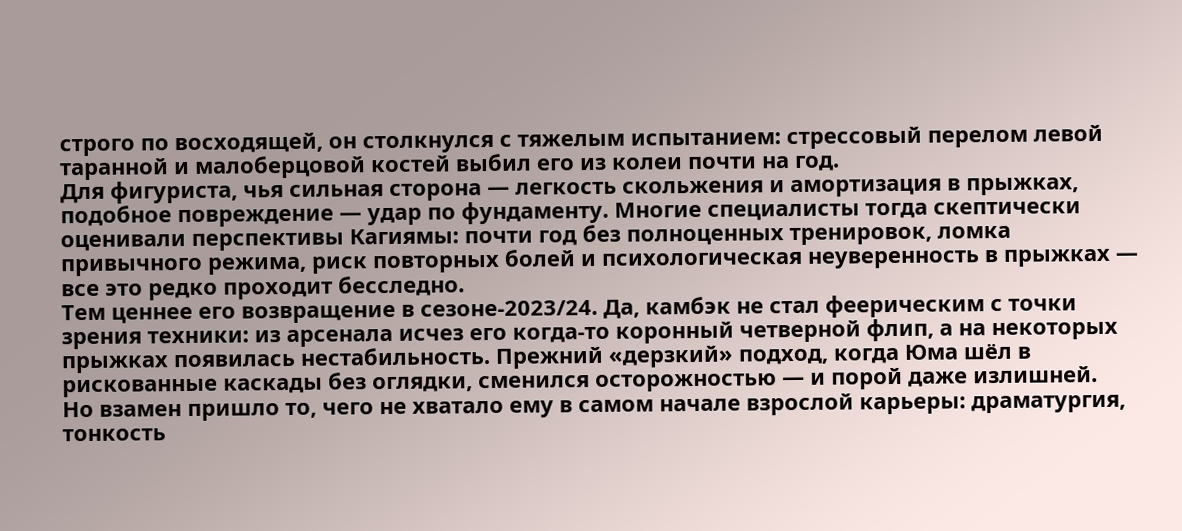строго по восходящей, он столкнулся с тяжелым испытанием: стрессовый перелом левой таранной и малоберцовой костей выбил его из колеи почти на год.
Для фигуриста, чья сильная сторона — легкость скольжения и амортизация в прыжках, подобное повреждение — удар по фундаменту. Многие специалисты тогда скептически оценивали перспективы Кагиямы: почти год без полноценных тренировок, ломка привычного режима, риск повторных болей и психологическая неуверенность в прыжках — все это редко проходит бесследно.
Тем ценнее его возвращение в сезоне‑2023/24. Да, камбэк не стал феерическим с точки зрения техники: из арсенала исчез его когда-то коронный четверной флип, а на некоторых прыжках появилась нестабильность. Прежний «дерзкий» подход, когда Юма шёл в рискованные каскады без оглядки, сменился осторожностью — и порой даже излишней.
Но взамен пришло то, чего не хватало ему в самом начале взрослой карьеры: драматургия, тонкость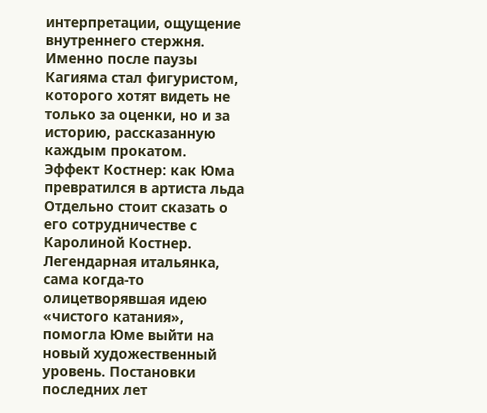интерпретации, ощущение внутреннего стержня. Именно после паузы Кагияма стал фигуристом, которого хотят видеть не только за оценки, но и за историю, рассказанную каждым прокатом.
Эффект Костнер: как Юма превратился в артиста льда
Отдельно стоит сказать о его сотрудничестве с Каролиной Костнер. Легендарная итальянка, сама когда-то олицетворявшая идею «чистого катания», помогла Юме выйти на новый художественный уровень. Постановки последних лет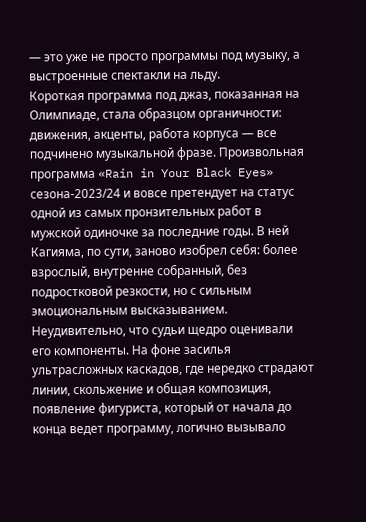— это уже не просто программы под музыку, а выстроенные спектакли на льду.
Короткая программа под джаз, показанная на Олимпиаде, стала образцом органичности: движения, акценты, работа корпуса — все подчинено музыкальной фразе. Произвольная программа «Rain in Your Black Eyes» сезона‑2023/24 и вовсе претендует на статус одной из самых пронзительных работ в мужской одиночке за последние годы. В ней Кагияма, по сути, заново изобрел себя: более взрослый, внутренне собранный, без подростковой резкости, но с сильным эмоциональным высказыванием.
Неудивительно, что судьи щедро оценивали его компоненты. На фоне засилья ультрасложных каскадов, где нередко страдают линии, скольжение и общая композиция, появление фигуриста, который от начала до конца ведет программу, логично вызывало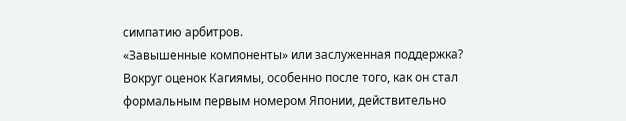симпатию арбитров.
«Завышенные компоненты» или заслуженная поддержка?
Вокруг оценок Кагиямы, особенно после того, как он стал формальным первым номером Японии, действительно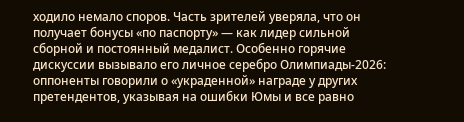ходило немало споров. Часть зрителей уверяла, что он получает бонусы «по паспорту» — как лидер сильной сборной и постоянный медалист. Особенно горячие дискуссии вызывало его личное серебро Олимпиады‑2026: оппоненты говорили о «украденной» награде у других претендентов, указывая на ошибки Юмы и все равно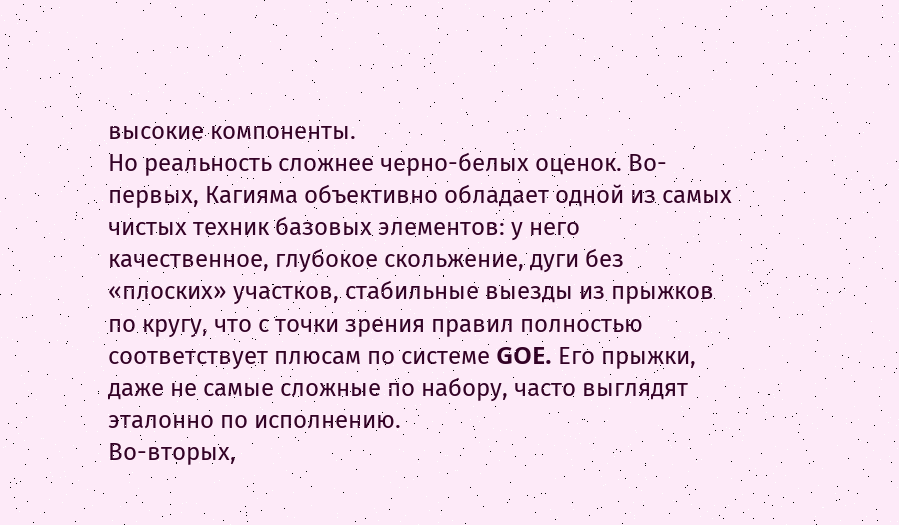высокие компоненты.
Но реальность сложнее черно-белых оценок. Во-первых, Кагияма объективно обладает одной из самых чистых техник базовых элементов: у него качественное, глубокое скольжение, дуги без «плоских» участков, стабильные выезды из прыжков по кругу, что с точки зрения правил полностью соответствует плюсам по системе GOE. Его прыжки, даже не самые сложные по набору, часто выглядят эталонно по исполнению.
Во-вторых,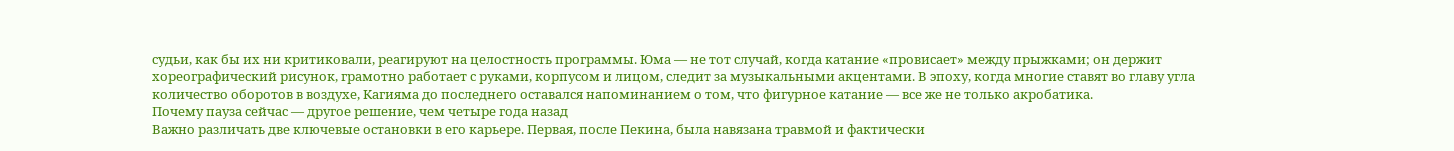судьи, как бы их ни критиковали, реагируют на целостность программы. Юма — не тот случай, когда катание «провисает» между прыжками; он держит хореографический рисунок, грамотно работает с руками, корпусом и лицом, следит за музыкальными акцентами. В эпоху, когда многие ставят во главу угла количество оборотов в воздухе, Кагияма до последнего оставался напоминанием о том, что фигурное катание — все же не только акробатика.
Почему пауза сейчас — другое решение, чем четыре года назад
Важно различать две ключевые остановки в его карьере. Первая, после Пекина, была навязана травмой и фактически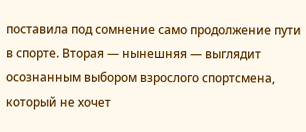поставила под сомнение само продолжение пути в спорте. Вторая — нынешняя — выглядит осознанным выбором взрослого спортсмена, который не хочет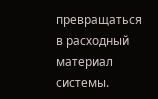превращаться в расходный материал системы.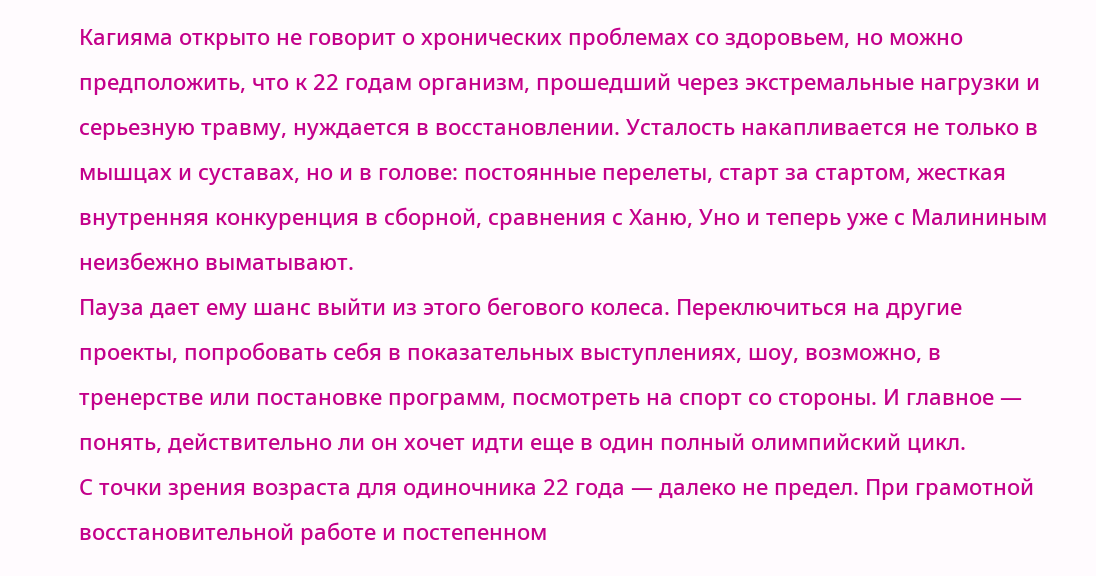Кагияма открыто не говорит о хронических проблемах со здоровьем, но можно предположить, что к 22 годам организм, прошедший через экстремальные нагрузки и серьезную травму, нуждается в восстановлении. Усталость накапливается не только в мышцах и суставах, но и в голове: постоянные перелеты, старт за стартом, жесткая внутренняя конкуренция в сборной, сравнения с Ханю, Уно и теперь уже с Малининым неизбежно выматывают.
Пауза дает ему шанс выйти из этого бегового колеса. Переключиться на другие проекты, попробовать себя в показательных выступлениях, шоу, возможно, в тренерстве или постановке программ, посмотреть на спорт со стороны. И главное — понять, действительно ли он хочет идти еще в один полный олимпийский цикл.
С точки зрения возраста для одиночника 22 года — далеко не предел. При грамотной восстановительной работе и постепенном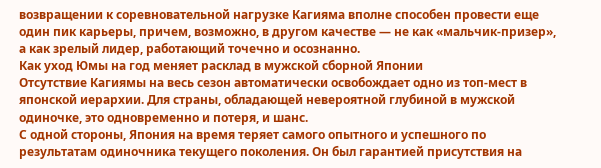возвращении к соревновательной нагрузке Кагияма вполне способен провести еще один пик карьеры, причем, возможно, в другом качестве — не как «мальчик-призер», а как зрелый лидер, работающий точечно и осознанно.
Как уход Юмы на год меняет расклад в мужской сборной Японии
Отсутствие Кагиямы на весь сезон автоматически освобождает одно из топ-мест в японской иерархии. Для страны, обладающей невероятной глубиной в мужской одиночке, это одновременно и потеря, и шанс.
С одной стороны, Япония на время теряет самого опытного и успешного по результатам одиночника текущего поколения. Он был гарантией присутствия на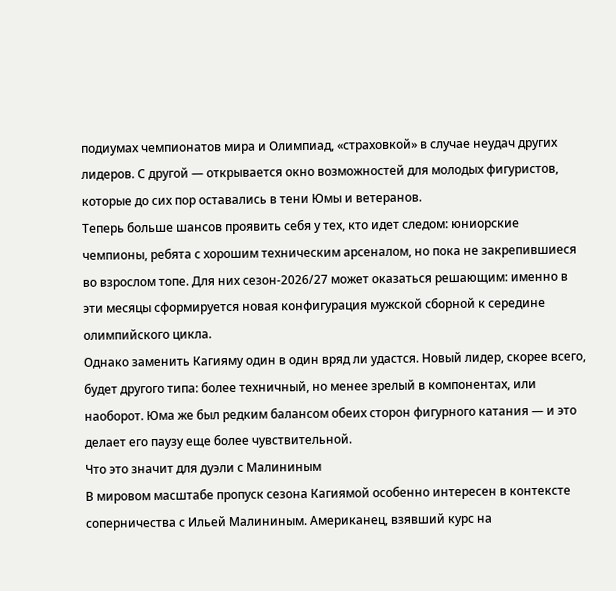подиумах чемпионатов мира и Олимпиад, «страховкой» в случае неудач других лидеров. С другой — открывается окно возможностей для молодых фигуристов, которые до сих пор оставались в тени Юмы и ветеранов.
Теперь больше шансов проявить себя у тех, кто идет следом: юниорские чемпионы, ребята с хорошим техническим арсеналом, но пока не закрепившиеся во взрослом топе. Для них сезон‑2026/27 может оказаться решающим: именно в эти месяцы сформируется новая конфигурация мужской сборной к середине олимпийского цикла.
Однако заменить Кагияму один в один вряд ли удастся. Новый лидер, скорее всего, будет другого типа: более техничный, но менее зрелый в компонентах, или наоборот. Юма же был редким балансом обеих сторон фигурного катания — и это делает его паузу еще более чувствительной.
Что это значит для дуэли с Малининым
В мировом масштабе пропуск сезона Кагиямой особенно интересен в контексте соперничества с Ильей Малининым. Американец, взявший курс на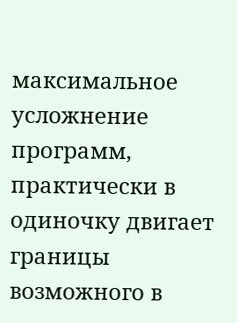максимальное усложнение программ, практически в одиночку двигает границы возможного в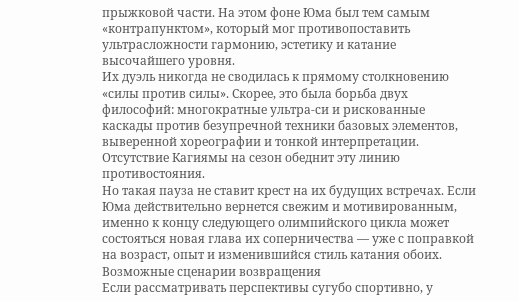прыжковой части. На этом фоне Юма был тем самым «контрапунктом», который мог противопоставить ультрасложности гармонию, эстетику и катание высочайшего уровня.
Их дуэль никогда не сводилась к прямому столкновению «силы против силы». Скорее, это была борьба двух философий: многократные ультра-си и рискованные каскады против безупречной техники базовых элементов, выверенной хореографии и тонкой интерпретации. Отсутствие Кагиямы на сезон обеднит эту линию противостояния.
Но такая пауза не ставит крест на их будущих встречах. Если Юма действительно вернется свежим и мотивированным, именно к концу следующего олимпийского цикла может состояться новая глава их соперничества — уже с поправкой на возраст, опыт и изменившийся стиль катания обоих.
Возможные сценарии возвращения
Если рассматривать перспективы сугубо спортивно, у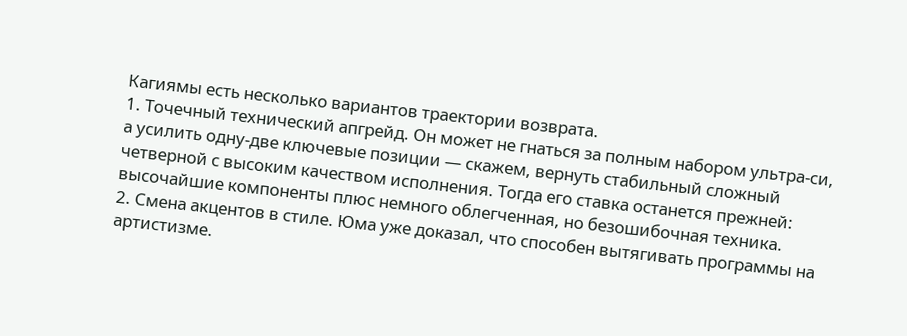Кагиямы есть несколько вариантов траектории возврата.
1. Точечный технический апгрейд. Он может не гнаться за полным набором ультра-си, а усилить одну-две ключевые позиции — скажем, вернуть стабильный сложный четверной с высоким качеством исполнения. Тогда его ставка останется прежней: высочайшие компоненты плюс немного облегченная, но безошибочная техника.
2. Смена акцентов в стиле. Юма уже доказал, что способен вытягивать программы на артистизме.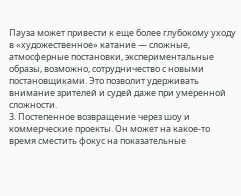Пауза может привести к еще более глубокому уходу в «художественное» катание — сложные, атмосферные постановки, экспериментальные образы, возможно, сотрудничество с новыми постановщиками. Это позволит удерживать внимание зрителей и судей даже при умеренной сложности.
3. Постепенное возвращение через шоу и коммерческие проекты. Он может на какое-то время сместить фокус на показательные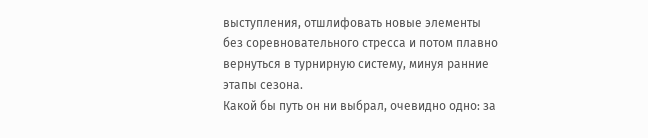выступления, отшлифовать новые элементы без соревновательного стресса и потом плавно вернуться в турнирную систему, минуя ранние этапы сезона.
Какой бы путь он ни выбрал, очевидно одно: за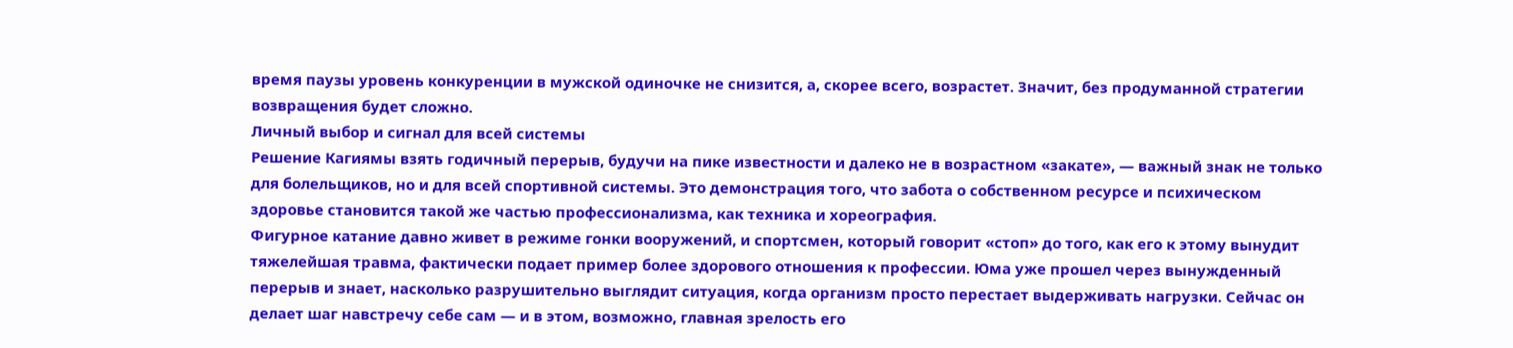время паузы уровень конкуренции в мужской одиночке не снизится, а, скорее всего, возрастет. Значит, без продуманной стратегии возвращения будет сложно.
Личный выбор и сигнал для всей системы
Решение Кагиямы взять годичный перерыв, будучи на пике известности и далеко не в возрастном «закате», — важный знак не только для болельщиков, но и для всей спортивной системы. Это демонстрация того, что забота о собственном ресурсе и психическом здоровье становится такой же частью профессионализма, как техника и хореография.
Фигурное катание давно живет в режиме гонки вооружений, и спортсмен, который говорит «стоп» до того, как его к этому вынудит тяжелейшая травма, фактически подает пример более здорового отношения к профессии. Юма уже прошел через вынужденный перерыв и знает, насколько разрушительно выглядит ситуация, когда организм просто перестает выдерживать нагрузки. Сейчас он делает шаг навстречу себе сам — и в этом, возможно, главная зрелость его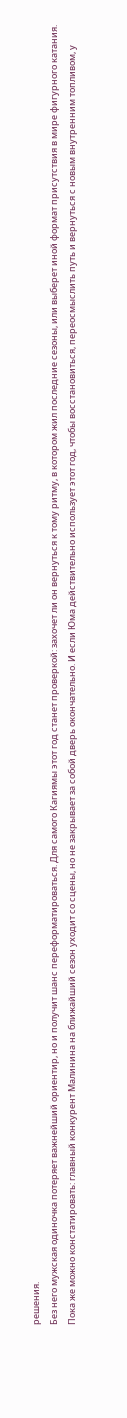решения.
Без него мужская одиночка потеряет важнейший ориентир, но и получит шанс переформатироваться. Для самого Кагиямы этот год станет проверкой: захочет ли он вернуться к тому ритму, в котором жил последние сезоны, или выберет иной формат присутствия в мире фигурного катания.
Пока же можно констатировать: главный конкурент Малинина на ближайший сезон уходит со сцены, но не закрывает за собой дверь окончательно. И если Юма действительно использует этот год, чтобы восстановиться, переосмыслить путь и вернуться с новым внутренним топливом, у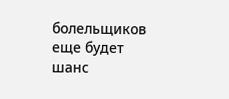болельщиков еще будет шанс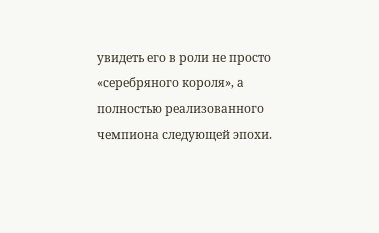увидеть его в роли не просто «серебряного короля», а полностью реализованного чемпиона следующей эпохи.